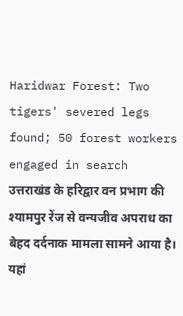Haridwar Forest: Two tigers' severed legs found; 50 forest workers engaged in search
उत्तराखंड के हरिद्वार वन प्रभाग की श्यामपुर रेंज से वन्यजीव अपराध का बेहद दर्दनाक मामला सामने आया है। यहां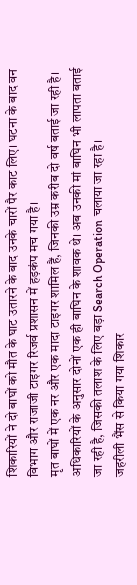शिकारियों ने दो बाघों को मौत के घाट उतारने के बाद उनके चारों पैर काट लिए। घटना के बाद वन विभाग और राजाजी टाइगर रिजर्व प्रशासन में हड़कंप मच गया है।
मृत बाघों में एक नर और एक मादा टाइगर शामिल हैं, जिनकी उम्र करीब दो वर्ष बताई जा रही है। अधिकारियों के अनुसार दोनों एक ही बाघिन के शावक थे। अब उनकी मां बाघिन भी लापता बताई जा रही है, जिसकी तलाश के लिए बड़ा Search Operation चलाया जा रहा है।
जहरीली भैंस से किया गया शिकार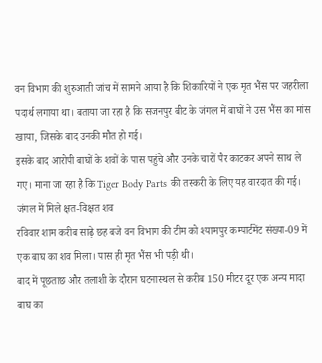वन विभाग की शुरुआती जांच में सामने आया है कि शिकारियों ने एक मृत भैंस पर जहरीला पदार्थ लगाया था। बताया जा रहा है कि सजनपुर बीट के जंगल में बाघों ने उस भैंस का मांस खाया, जिसके बाद उनकी मौत हो गई।
इसके बाद आरोपी बाघों के शवों के पास पहुंचे और उनके चारों पैर काटकर अपने साथ ले गए। माना जा रहा है कि Tiger Body Parts की तस्करी के लिए यह वारदात की गई।
जंगल में मिले क्षत-विक्षत शव
रविवार शाम करीब साढ़े छह बजे वन विभाग की टीम को श्यामपुर कम्पार्टमेंट संख्या-09 में एक बाघ का शव मिला। पास ही मृत भैंस भी पड़ी थी।
बाद में पूछताछ और तलाशी के दौरान घटनास्थल से करीब 150 मीटर दूर एक अन्य मादा बाघ का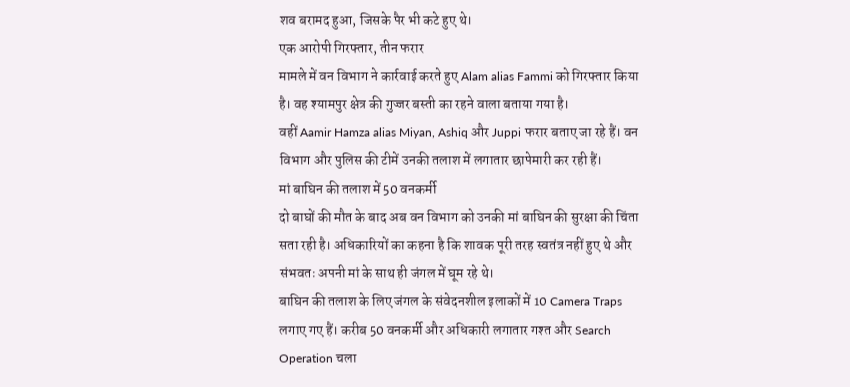शव बरामद हुआ, जिसके पैर भी कटे हुए थे।
एक आरोपी गिरफ्तार, तीन फरार
मामले में वन विभाग ने कार्रवाई करते हुए Alam alias Fammi को गिरफ्तार किया है। वह श्यामपुर क्षेत्र की गुज्जर बस्ती का रहने वाला बताया गया है।
वहीं Aamir Hamza alias Miyan, Ashiq और Juppi फरार बताए जा रहे हैं। वन विभाग और पुलिस की टीमें उनकी तलाश में लगातार छापेमारी कर रही हैं।
मां बाघिन की तलाश में 50 वनकर्मी
दो बाघों की मौत के बाद अब वन विभाग को उनकी मां बाघिन की सुरक्षा की चिंता सता रही है। अधिकारियों का कहना है कि शावक पूरी तरह स्वतंत्र नहीं हुए थे और संभवतः अपनी मां के साथ ही जंगल में घूम रहे थे।
बाघिन की तलाश के लिए जंगल के संवेदनशील इलाकों में 10 Camera Traps लगाए गए हैं। करीब 50 वनकर्मी और अधिकारी लगातार गश्त और Search Operation चला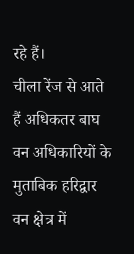रहे हैं।
चीला रेंज से आते हैं अधिकतर बाघ
वन अधिकारियों के मुताबिक हरिद्वार वन क्षेत्र में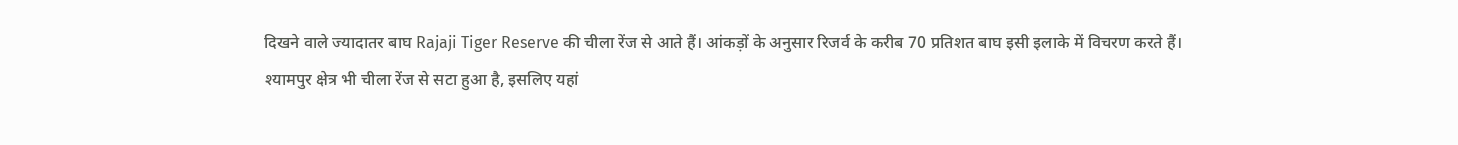दिखने वाले ज्यादातर बाघ Rajaji Tiger Reserve की चीला रेंज से आते हैं। आंकड़ों के अनुसार रिजर्व के करीब 70 प्रतिशत बाघ इसी इलाके में विचरण करते हैं।
श्यामपुर क्षेत्र भी चीला रेंज से सटा हुआ है, इसलिए यहां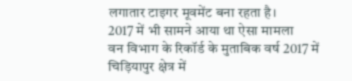लगातार टाइगर मूवमेंट बना रहता है।
2017 में भी सामने आया था ऐसा मामला
वन विभाग के रिकॉर्ड के मुताबिक वर्ष 2017 में चिड़ियापुर क्षेत्र में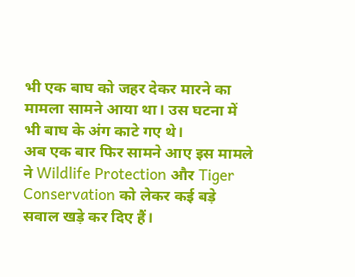भी एक बाघ को जहर देकर मारने का मामला सामने आया था। उस घटना में भी बाघ के अंग काटे गए थे।
अब एक बार फिर सामने आए इस मामले ने Wildlife Protection और Tiger Conservation को लेकर कई बड़े सवाल खड़े कर दिए हैं।